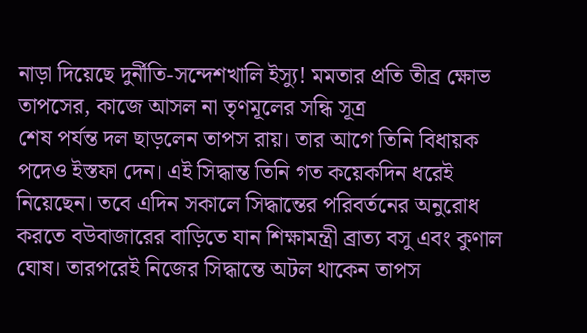নাড়া দিয়েছে দুর্নীতি-সন্দেশখালি ইস্যু! মমতার প্রতি তীব্র ক্ষোভ তাপসের, কাজে আসল না তৃণমূলের সন্ধি সূত্র
শেষ পর্যন্ত দল ছাড়লেন তাপস রায়। তার আগে তিনি বিধায়ক পদেও ইস্তফা দেন। এই সিদ্ধান্ত তিনি গত কয়েকদিন ধরেই নিয়েছেন। তবে এদিন সকালে সিদ্ধান্তের পরিবর্তনের অনুরোধ করতে বউবাজারের বাড়িতে যান শিক্ষামন্ত্রী ব্রাত্য বসু এবং কুণাল ঘোষ। তারপরেই নিজের সিদ্ধান্তে অটল থাকেন তাপস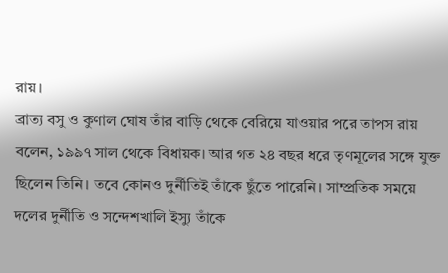রায়।
ব্রাত্য বসু ও কুণাল ঘোষ তাঁর বাড়ি থেকে বেরিয়ে যাওয়ার পরে তাপস রায় বলেন, ১৯৯৭ সাল থেকে বিধায়ক। আর গত ২৪ বছর ধরে তৃণমূলের সঙ্গে যুক্ত ছিলেন তিনি। তবে কোনও দুর্নীতিই তাঁকে ছুঁতে পারেনি। সাম্প্রতিক সময়ে দলের দুর্নীতি ও সন্দেশখালি ইস্যু তাঁকে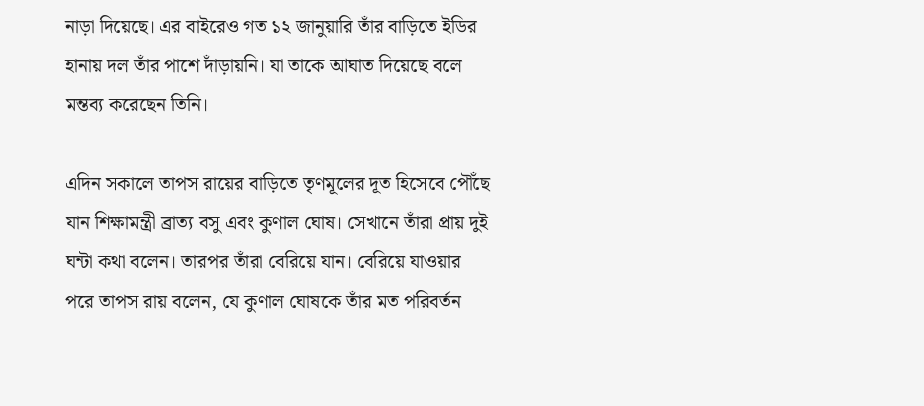নাড়া দিয়েছে। এর বাইরেও গত ১২ জানুয়ারি তাঁর বাড়িতে ইডির হানায় দল তাঁর পাশে দাঁড়ায়নি। যা তাকে আঘাত দিয়েছে বলে মন্তব্য করেছেন তিনি।

এদিন সকালে তাপস রায়ের বাড়িতে তৃণমূলের দূত হিসেবে পৌঁছে যান শিক্ষামন্ত্রী ব্রাত্য বসু এবং কুণাল ঘোষ। সেখানে তাঁরা প্রায় দুই ঘন্টা কথা বলেন। তারপর তাঁরা বেরিয়ে যান। বেরিয়ে যাওয়ার পরে তাপস রায় বলেন, যে কুণাল ঘোষকে তাঁর মত পরিবর্তন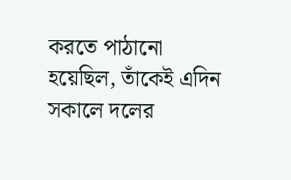করতে পাঠানো হয়েছিল, তাঁকেই এদিন সকালে দলের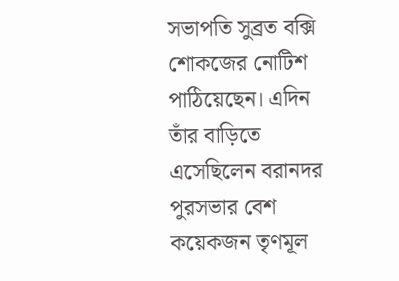সভাপতি সুব্রত বক্সি শোকজের নোটিশ পাঠিয়েছেন। এদিন তাঁর বাড়িতে এসেছিলেন বরানদর পুরসভার বেশ কয়েকজন তৃণমূল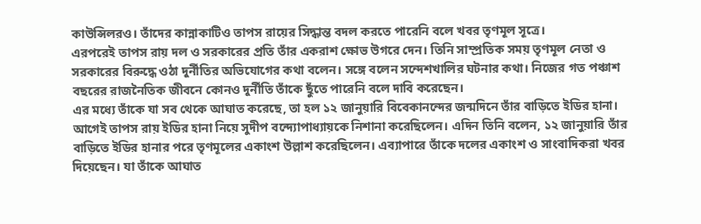কাউন্সিলরও। তাঁদের কান্নাকাটিও তাপস রায়ের সিদ্ধান্ত বদল করতে পারেনি বলে খবর তৃণমূল সূত্রে।
এরপরেই তাপস রায় দল ও সরকারের প্রতি তাঁর একরাশ ক্ষোভ উগরে দেন। তিনি সাম্প্রতিক সময় তৃণমূল নেতা ও সরকারের বিরুদ্ধে ওঠা দুর্নীতির অভিযোগের কথা বলেন। সঙ্গে বলেন সন্দেশখালির ঘটনার কথা। নিজের গত পঞ্চাশ বছরের রাজনৈতিক জীবনে কোনও দুর্নীতি তাঁকে ছুঁতে পারেনি বলে দাবি করেছেন।
এর মধ্যে তাঁকে যা সব থেকে আঘাত করেছে, তা হল ১২ জানুয়ারি বিবেকানন্দের জন্মদিনে তাঁর বাড়িতে ইডির হানা। আগেই তাপস রায় ইডির হানা নিয়ে সুদীপ বন্দ্যোপাধ্যায়কে নিশানা করেছিলেন। এদিন তিনি বলেন, ১২ জানুয়ারি তাঁর বাড়িতে ইডির হানার পরে তৃণমূলের একাংশ উল্লাশ করেছিলেন। এব্যাপারে তাঁকে দলের একাংশ ও সাংবাদিকরা খবর দিয়েছেন। যা তাঁকে আঘাত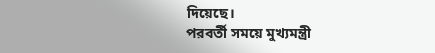দিয়েছে।
পরবর্তী সময়ে মুখ্যমন্ত্রী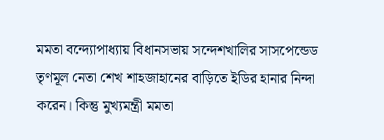মমতা বন্দ্যোপাধ্যায় বিধানসভায় সন্দেশখালির সাসপেন্ডেড তৃণমূল নেতা শেখ শাহজাহানের বাড়িতে ইডির হানার নিন্দা করেন। কিন্তু মুখ্যমন্ত্রী মমতা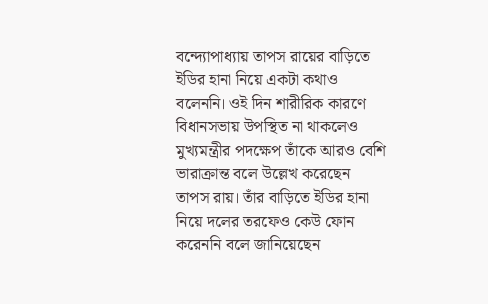বন্দ্যোপাধ্যায় তাপস রায়ের বাড়িতে ইডির হানা নিয়ে একটা কথাও বলেননি। ওই দিন শারীরিক কারণে বিধানসভায় উপস্থিত না থাকলেও মুখ্যমন্ত্রীর পদক্ষেপ তাঁকে আরও বেশি ভারাক্রান্ত বলে উল্লেখ করেছেন তাপস রায়। তাঁর বাড়িতে ইডির হানা নিয়ে দলের তরফেও কেউ ফোন করেননি বলে জানিয়েছেন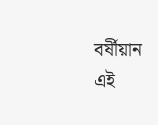বর্ষীয়ান এই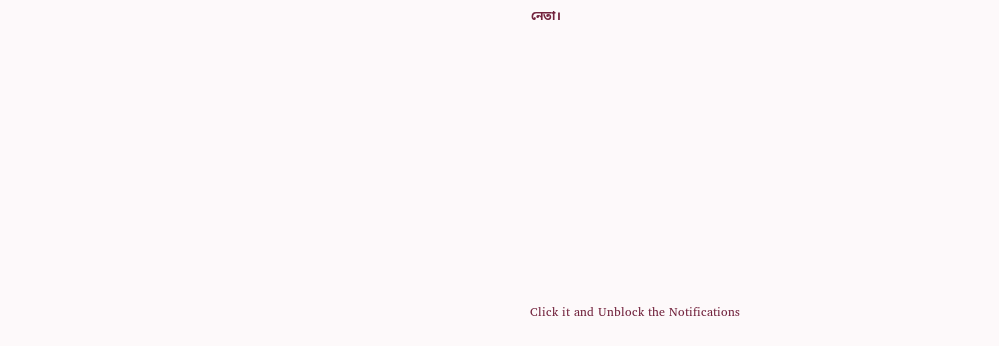নেতা।












Click it and Unblock the Notifications